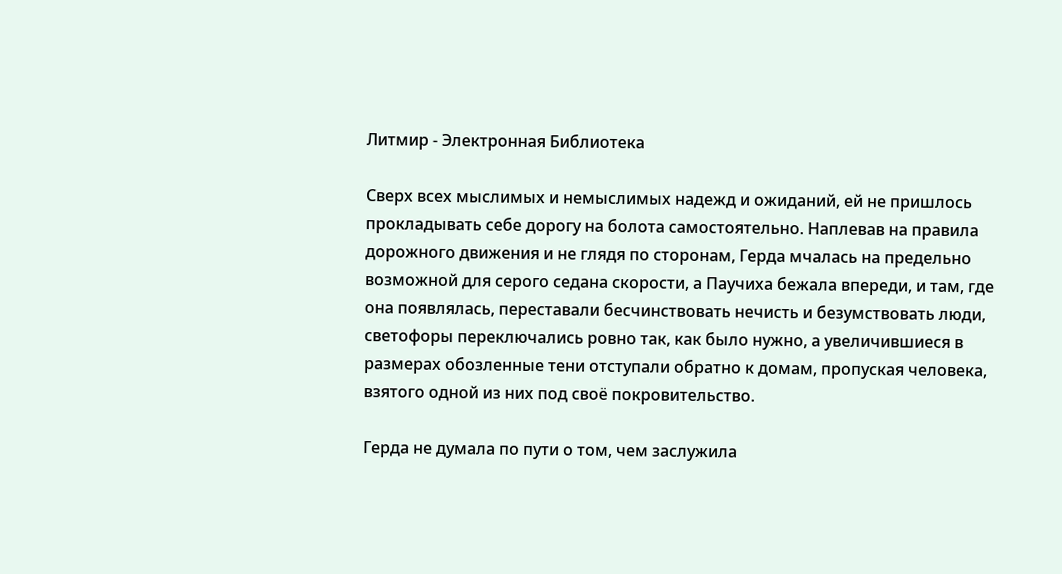Литмир - Электронная Библиотека

Сверх всех мыслимых и немыслимых надежд и ожиданий, ей не пришлось прокладывать себе дорогу на болота самостоятельно. Наплевав на правила дорожного движения и не глядя по сторонам, Герда мчалась на предельно возможной для серого седана скорости, а Паучиха бежала впереди, и там, где она появлялась, переставали бесчинствовать нечисть и безумствовать люди, светофоры переключались ровно так, как было нужно, а увеличившиеся в размерах обозленные тени отступали обратно к домам, пропуская человека, взятого одной из них под своё покровительство.

Герда не думала по пути о том, чем заслужила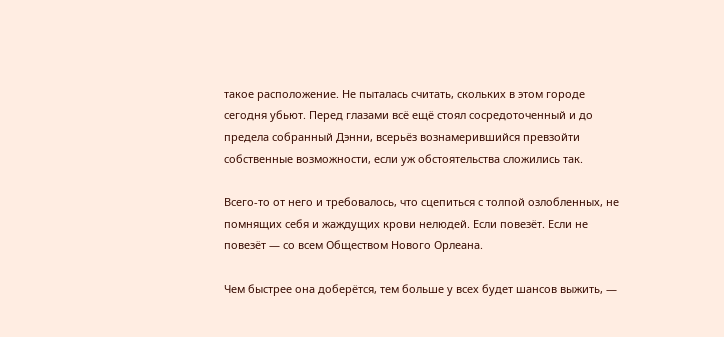такое расположение. Не пыталась считать, скольких в этом городе сегодня убьют. Перед глазами всё ещё стоял сосредоточенный и до предела собранный Дэнни, всерьёз вознамерившийся превзойти собственные возможности, если уж обстоятельства сложились так.

Всего-то от него и требовалось, что сцепиться с толпой озлобленных, не помнящих себя и жаждущих крови нелюдей. Если повезёт. Если не повезёт — со всем Обществом Нового Орлеана.

Чем быстрее она доберётся, тем больше у всех будет шансов выжить, —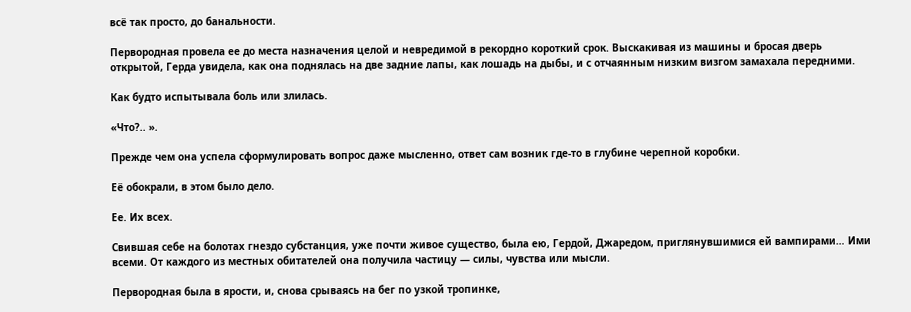всё так просто, до банальности.

Первородная провела ее до места назначения целой и невредимой в рекордно короткий срок. Выскакивая из машины и бросая дверь открытой, Герда увидела, как она поднялась на две задние лапы, как лошадь на дыбы, и с отчаянным низким визгом замахала передними.

Как будто испытывала боль или злилась.

«Что?.. ».

Прежде чем она успела сформулировать вопрос даже мысленно, ответ сам возник где-то в глубине черепной коробки.

Её обокрали, в этом было дело.

Ее. Их всех.

Свившая себе на болотах гнездо субстанция, уже почти живое существо, была ею, Гердой, Джаредом, приглянувшимися ей вампирами… Ими всеми. От каждого из местных обитателей она получила частицу — силы, чувства или мысли.

Первородная была в ярости, и, снова срываясь на бег по узкой тропинке,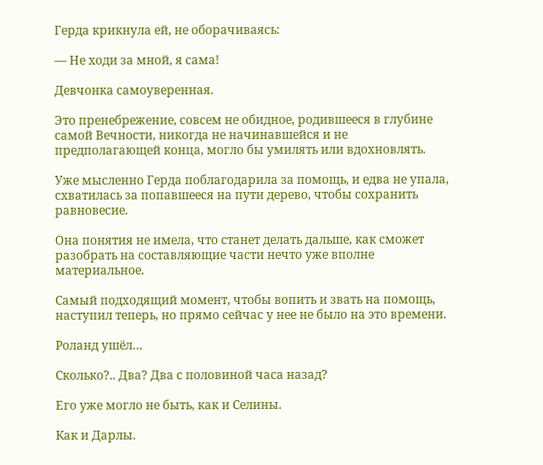Герда крикнула ей, не оборачиваясь:

— Не ходи за мной, я сама!

Девчонка самоуверенная.

Это пренебрежение, совсем не обидное, родившееся в глубине самой Вечности, никогда не начинавшейся и не предполагающей конца, могло бы умилять или вдохновлять.

Уже мысленно Герда поблагодарила за помощь, и едва не упала, схватилась за попавшееся на пути дерево, чтобы сохранить равновесие.

Она понятия не имела, что станет делать дальше, как сможет разобрать на составляющие части нечто уже вполне материальное.

Самый подходящий момент, чтобы вопить и звать на помощь, наступил теперь, но прямо сейчас у нее не было на это времени.

Роланд ушёл…

Сколько?.. Два? Два с половиной часа назад?

Его уже могло не быть, как и Селины.

Как и Дарлы.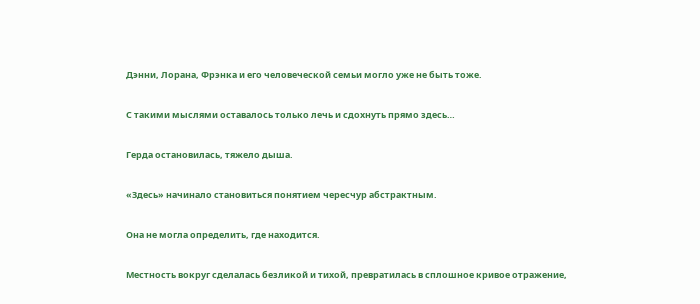Дэнни, Лорана, Фрэнка и его человеческой семьи могло уже не быть тоже.

С такими мыслями оставалось только лечь и сдохнуть прямо здесь…

Герда остановилась, тяжело дыша.

«Здесь» начинало становиться понятием чересчур абстрактным.

Она не могла определить, где находится.

Местность вокруг сделалась безликой и тихой, превратилась в сплошное кривое отражение,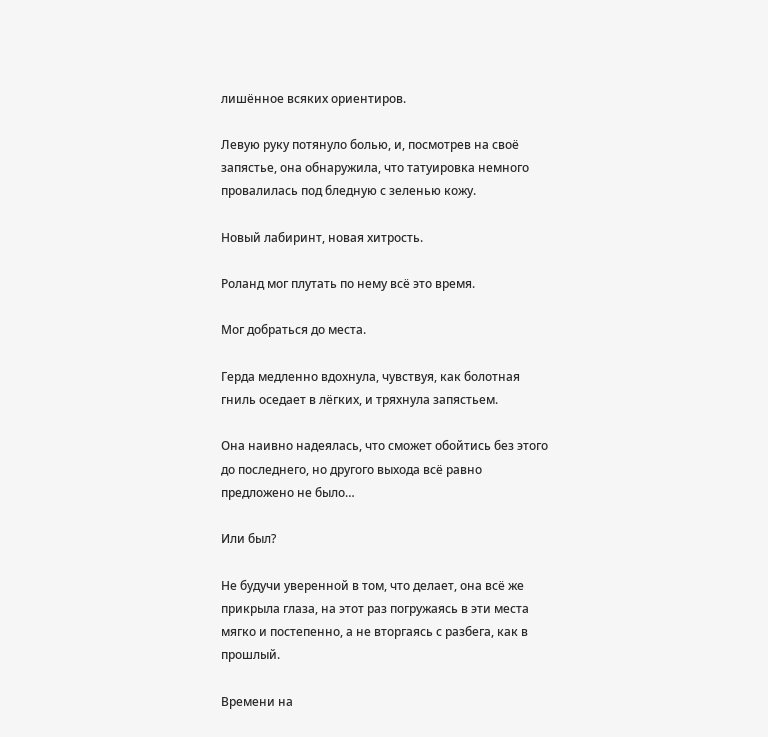лишённое всяких ориентиров.

Левую руку потянуло болью, и, посмотрев на своё запястье, она обнаружила, что татуировка немного провалилась под бледную с зеленью кожу.

Новый лабиринт, новая хитрость.

Роланд мог плутать по нему всё это время.

Мог добраться до места.

Герда медленно вдохнула, чувствуя, как болотная гниль оседает в лёгких, и тряхнула запястьем.

Она наивно надеялась, что сможет обойтись без этого до последнего, но другого выхода всё равно предложено не было…

Или был?

Не будучи уверенной в том, что делает, она всё же прикрыла глаза, на этот раз погружаясь в эти места мягко и постепенно, а не вторгаясь с разбега, как в прошлый.

Времени на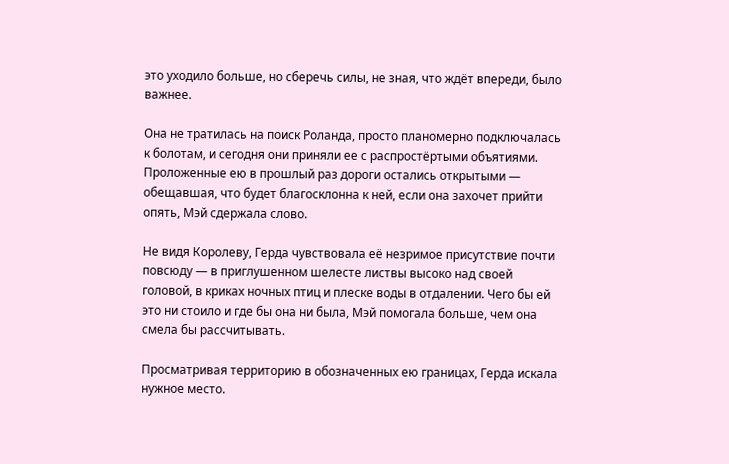это уходило больше, но сберечь силы, не зная, что ждёт впереди, было важнее.

Она не тратилась на поиск Роланда, просто планомерно подключалась к болотам, и сегодня они приняли ее с распростёртыми объятиями. Проложенные ею в прошлый раз дороги остались открытыми — обещавшая, что будет благосклонна к ней, если она захочет прийти опять, Мэй сдержала слово.

Не видя Королеву, Герда чувствовала её незримое присутствие почти повсюду — в приглушенном шелесте листвы высоко над своей головой, в криках ночных птиц и плеске воды в отдалении. Чего бы ей это ни стоило и где бы она ни была, Мэй помогала больше, чем она смела бы рассчитывать.

Просматривая территорию в обозначенных ею границах, Герда искала нужное место.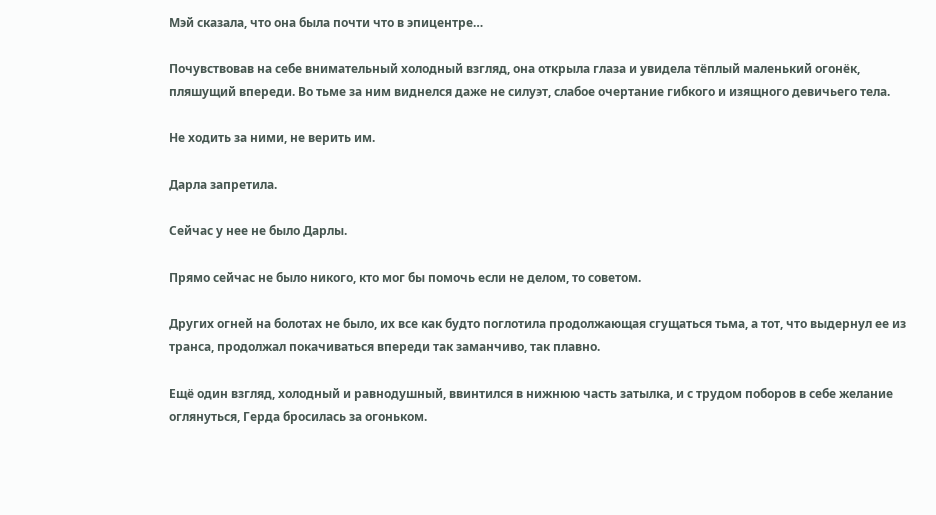Мэй сказала, что она была почти что в эпицентре…

Почувствовав на себе внимательный холодный взгляд, она открыла глаза и увидела тёплый маленький огонёк, пляшущий впереди. Во тьме за ним виднелся даже не силуэт, слабое очертание гибкого и изящного девичьего тела.

Не ходить за ними, не верить им.

Дарла запретила.

Сейчас у нее не было Дарлы.

Прямо сейчас не было никого, кто мог бы помочь если не делом, то советом.

Других огней на болотах не было, их все как будто поглотила продолжающая сгущаться тьма, а тот, что выдернул ее из транса, продолжал покачиваться впереди так заманчиво, так плавно.

Ещё один взгляд, холодный и равнодушный, ввинтился в нижнюю часть затылка, и с трудом поборов в себе желание оглянуться, Герда бросилась за огоньком.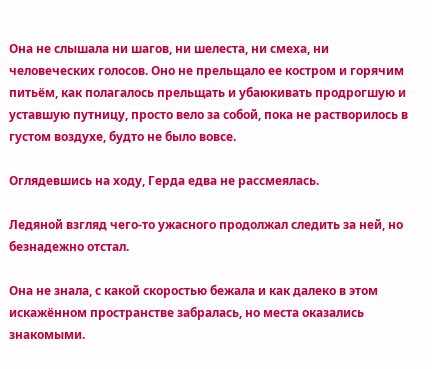Она не слышала ни шагов, ни шелеста, ни смеха, ни человеческих голосов. Оно не прельщало ее костром и горячим питьём, как полагалось прельщать и убаюкивать продрогшую и уставшую путницу, просто вело за собой, пока не растворилось в густом воздухе, будто не было вовсе.

Оглядевшись на ходу, Герда едва не рассмеялась.

Ледяной взгляд чего-то ужасного продолжал следить за ней, но безнадежно отстал.

Она не знала, с какой скоростью бежала и как далеко в этом искажённом пространстве забралась, но места оказались знакомыми.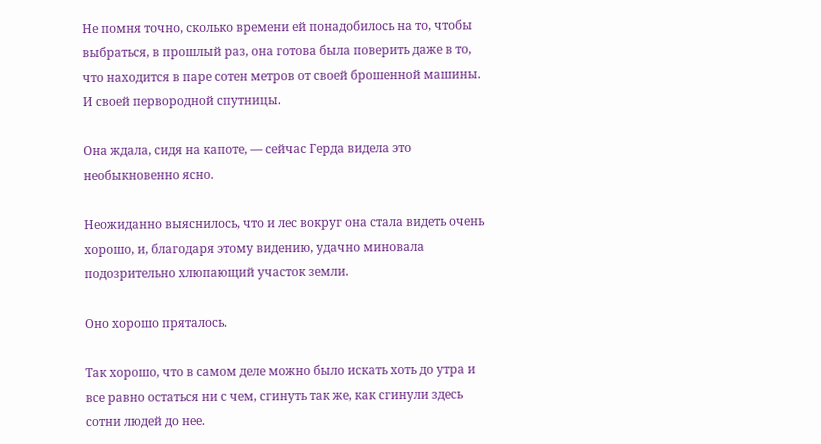Не помня точно, сколько времени ей понадобилось на то, чтобы выбраться, в прошлый раз, она готова была поверить даже в то, что находится в паре сотен метров от своей брошенной машины. И своей первородной спутницы.

Она ждала, сидя на капоте, — сейчас Герда видела это необыкновенно ясно.

Неожиданно выяснилось, что и лес вокруг она стала видеть очень хорошо, и, благодаря этому видению, удачно миновала подозрительно хлюпающий участок земли.

Оно хорошо пряталось.

Так хорошо, что в самом деле можно было искать хоть до утра и все равно остаться ни с чем, сгинуть так же, как сгинули здесь сотни людей до нее.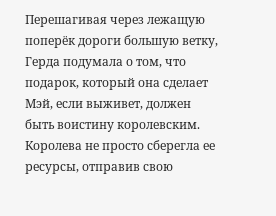Перешагивая через лежащую поперёк дороги большую ветку, Герда подумала о том, что подарок, который она сделает Мэй, если выживет, должен быть воистину королевским. Королева не просто сберегла ее ресурсы, отправив свою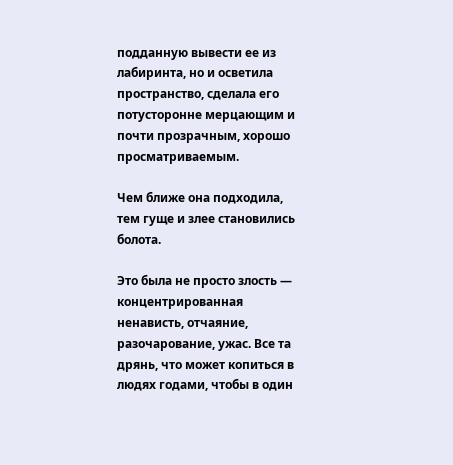подданную вывести ее из лабиринта, но и осветила пространство, сделала его потусторонне мерцающим и почти прозрачным, хорошо просматриваемым.

Чем ближе она подходила, тем гуще и злее становились болота.

Это была не просто злость — концентрированная ненависть, отчаяние, разочарование, ужас. Все та дрянь, что может копиться в людях годами, чтобы в один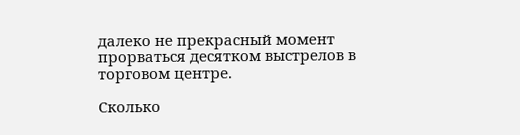далеко не прекрасный момент прорваться десятком выстрелов в торговом центре.

Сколько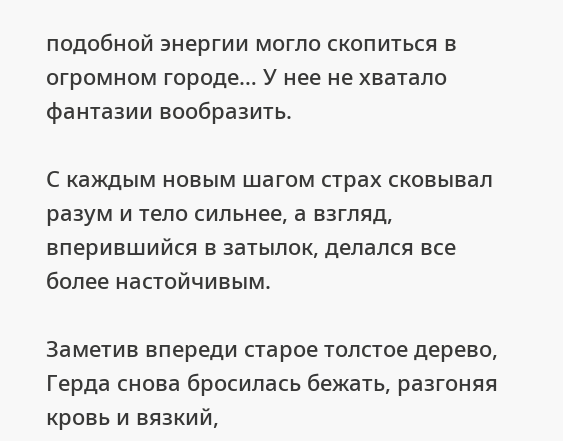подобной энергии могло скопиться в огромном городе… У нее не хватало фантазии вообразить.

С каждым новым шагом страх сковывал разум и тело сильнее, а взгляд, вперившийся в затылок, делался все более настойчивым.

Заметив впереди старое толстое дерево, Герда снова бросилась бежать, разгоняя кровь и вязкий,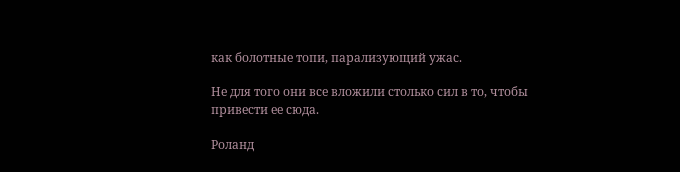как болотные топи, парализующий ужас.

Не для того они все вложили столько сил в то, чтобы привести ее сюда.

Роланд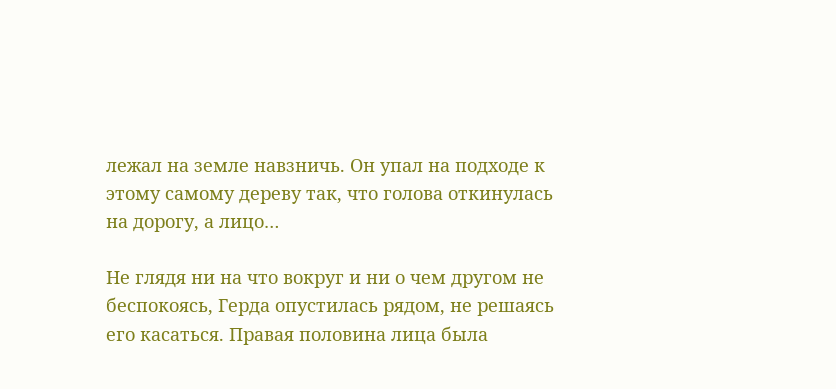лежал на земле навзничь. Он упал на подходе к этому самому дереву так, что голова откинулась на дорогу, а лицо…

Не глядя ни на что вокруг и ни о чем другом не беспокоясь, Герда опустилась рядом, не решаясь его касаться. Правая половина лица была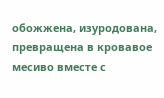обожжена, изуродована, превращена в кровавое месиво вместе с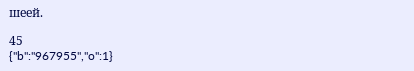шеей.

45
{"b":"967955","o":1}